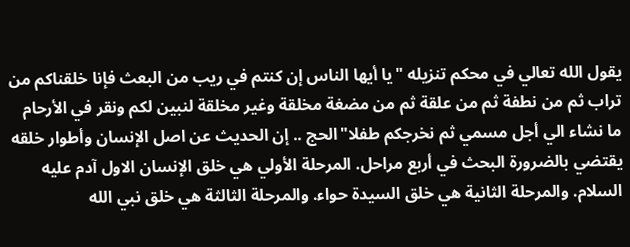يقول الله تعالي في محكم تنزيله "يا أيها الناس إن كنتم في ريب من البعث فإنا خلقناكم من تراب ثم من نطفة ثم من علقة ثم من مضغة مخلقة وغير مخلقة لنبين لكم ونقر في الأرحام ما نشاء الي أجل مسمي ثم نخرجكم طفلا"الحج .. إن الحديث عن اصل الإنسان وأطوار خلقه يقتضي بالضرورة البحث في أربع مراحل. المرحلة الأولي هي خلق الإنسان الاول آدم عليه السلام. والمرحلة الثانية هي خلق السيدة حواء. والمرحلة الثالثة هي خلق نبي الله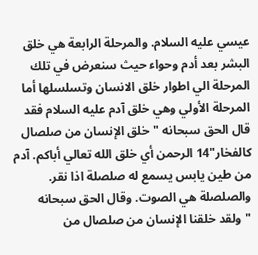عيسي عليه السلام. والمرحلة الرابعة هي خلق البشر بعد أدم وحواء حيث سنعرض في تلك المرحلة الي اطوار خلق الانسان وتسلسلها أما المرحلة الأولي وهي خلق آدم عليه السلام فقد قال الحق سبحانه "خلق الإنسان من صلصال كالفخار"14 الرحمن أي خلق الله تعالي أباكم. آدم من طين يابس يسمع له صلصلة اذا نقر. والصلصلة هي الصوت. وقال الحق سبحانه "ولقد خلقنا الإنسان من صلصال من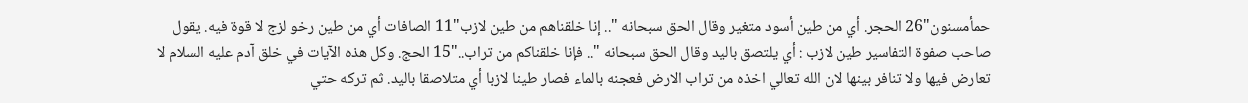حمأمسنون"26 الحجر. أي من طين أسود متغير وقال الحق سبحانه ".. إنا خلقناهم من طين لازب"11 الصافات أي من طين رخو لزج لا قوة فيه. يقول صاحب صفوة التفاسير طين لازب : أي يلتصق باليد وقال الحق سبحانه ".. فإنا خلقناكم من تراب.."15 الحج. وكل هذه الآيات في خلق آدم عليه السلام لا تعارض فيها ولا تنافر بينها لان الله تعالي اخذه من تراب الارض فعجنه بالماء فصار طينا لازبا أي متلاصقا باليد. ثم تركه حتي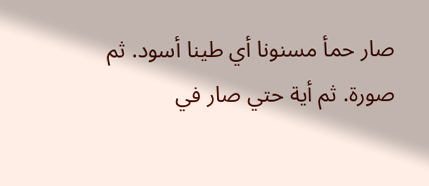صار حمأ مسنونا أي طينا أسود. ثم صورة. ثم أية حتي صار في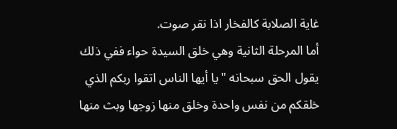غاية الصلابة كالفخار اذا نقر صوت.
أما المرحلة الثانية وهي خلق السيدة حواء ففي ذلك يقول الحق سبحانه "يا أيها الناس اتقوا ربكم الذي خلقكم من نفس واحدة وخلق منها زوجها وبث منها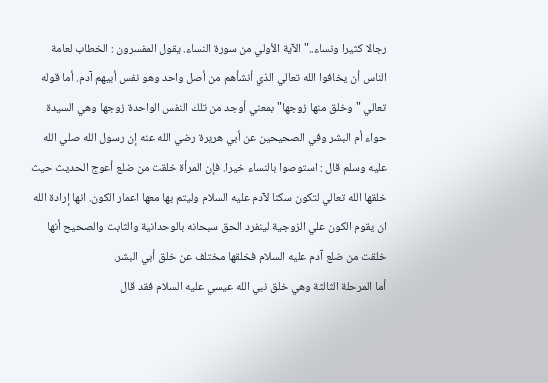رجالا كثيرا ونساء.." الآية الأولي من سورة النساء. يقول المفسرون : الخطاب لعامة الناس أن يخافوا الله تعالي الذي أنشأهم من أصل واحد وهو نفس أبيهم آدم. أما قوله تعالي "وخلق منها زوجها" بمعني أوجد من تلك النفس الواحدة زوجها وهي السيدة حواء أم البشر وفي الصحيحين عن أبي هريرة رضي الله عنه إن رسول الله صلي الله عليه وسلم قال : استوصوا بالنساء خيرا. فإن المرأة خلقت من ضلع أعوج الحديث حيث خلقها الله تعالي لتكون سكنا لآدم عليه السلام وليتم بها معها اعمار الكون. انها إرادة الله ان يقوم الكون علي الزوجية لينفرد الحق سبحانه بالوحدانية والثابت والصحيح أنها خلقت من ضلع آدم عليه السلام فخلقها مختلف عن خلق أبي البشر.
أما المرحلة الثالثة وهي خلق نبي الله عيسي عليه السلام فقد قال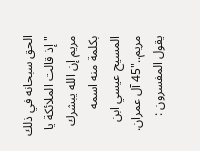الحق سبحانه في ذلك "إذ قالت الملائكة يا مريم إن الله يبشرك بكلمة منه اسمه المسيح عيسي ابن مريم.."45 آل عمران. يقول المفسرون :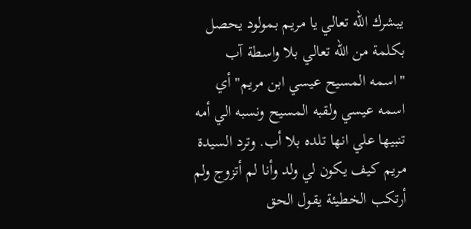يبشرك الله تعالي يا مريم بمولود يحصل بكلمة من الله تعالي بلا واسطة آب "اسمه المسيح عيسي ابن مريم" أي اسمه عيسي ولقبه المسيح ونسبه الي أمه تنبيها علي انها تلده بلا أب. وترد السيدة مريم كيف يكون لي ولد وأنا لم أتزوج ولم أرتكب الخطيئة يقول الحق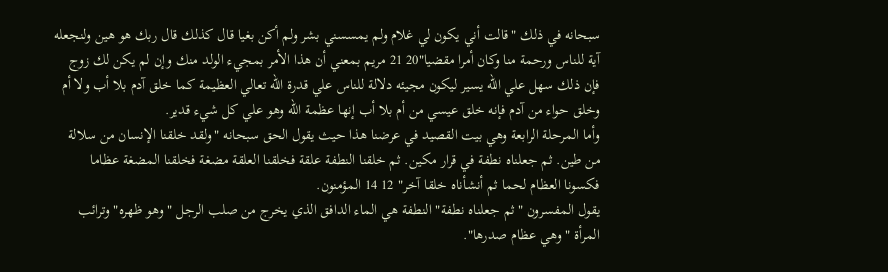سبحانه في ذلك "قالت أني يكون لي غلام ولم يمسسني بشر ولم أكن بغيا قال كذلك قال ربك هو هين ولنجعله آية للناس ورحمة منا وكان أمرا مقضيا"20 21 مريم بمعني أن هذا الأمر بمجيء الولد منك وإن لم يكن لك زوج فإن ذلك سهل علي الله يسير ليكون مجيئه دلالة للناس علي قدرة الله تعالي العظيمة كما خلق آدم بلا أب ولا أم وخلق حواء من آدم فإنه خلق عيسي من أم بلا أب إنها عظمة الله وهو علي كل شيء قدير.
وأما المرحلة الرابعة وهي بيت القصيد في عرضنا هذا حيث يقول الحق سبحانه "ولقد خلقنا الإنسان من سلالة من طين. ثم جعلناه نطفة في قرار مكين. ثم خلقنا النطفة علقة فخلقنا العلقة مضغة فخلقنا المضغة عظاما فكسونا العظام لحما ثم أنشأناه خلقا آخر" 12 14 المؤمنون.
يقول المفسرون "ثم جعلناه نطفة" النطفة هي الماء الدافق الذي يخرج من صلب الرجل "وهو ظهره" وترائب المرأة "وهي عظام صدرها".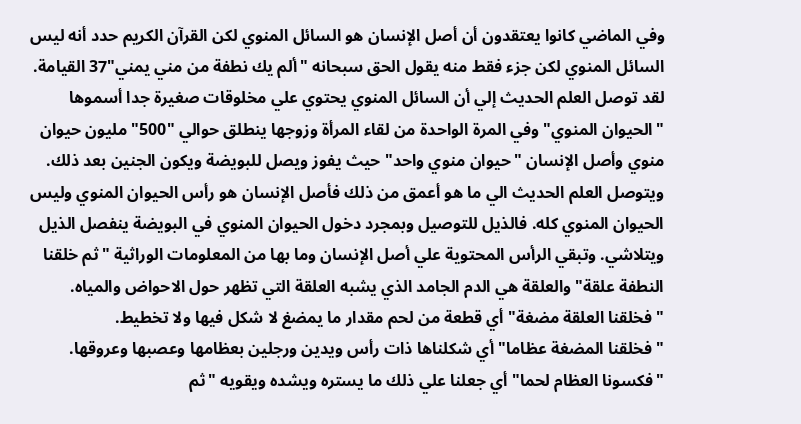وفي الماضي كانوا يعتقدون أن أصل الإنسان هو السائل المنوي لكن القرآن الكريم حدد أنه ليس السائل المنوي لكن جزء فقط منه يقول الحق سبحانه "ألم يك نطفة من مني يمني"37 القيامة. لقد توصل العلم الحديث إلي أن السائل المنوي يحتوي علي مخلوقات صغيرة جدا أسموها "الحيوان المنوي" وفي المرة الواحدة من لقاء المرأة وزوجها ينطلق حوالي "500" مليون حيوان منوي وأصل الإنسان "حيوان منوي واحد" حيث يفوز ويصل للبويضة ويكون الجنين بعد ذلك. ويتوصل العلم الحديث الي ما هو أعمق من ذلك فأصل الإنسان هو رأس الحيوان المنوي وليس الحيوان المنوي كله. فالذيل للتوصيل وبمجرد دخول الحيوان المنوي في البويضة ينفصل الذيل ويتلاشي. وتبقي الرأس المحتوية علي أصل الإنسان وما بها من المعلومات الوراثية "ثم خلقنا النطفة علقة" والعلقة هي الدم الجامد الذي يشبه العلقة التي تظهر حول الاحواض والمياه. "فخلقنا العلقة مضغة" أي قطعة من لحم مقدار ما يمضغ لا شكل فيها ولا تخطيط.
"فخلقنا المضغة عظاما" أي شكلناها ذات رأس ويدين ورجلين بعظامها وعصبها وعروقها.
"فكسونا العظام لحما" أي جعلنا علي ذلك ما يستره ويشده ويقويه "ثم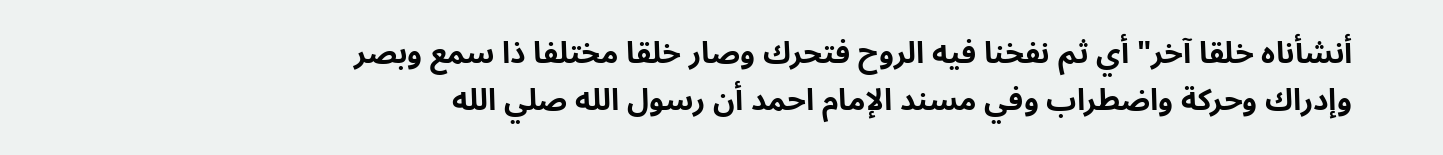أنشأناه خلقا آخر" أي ثم نفخنا فيه الروح فتحرك وصار خلقا مختلفا ذا سمع وبصر وإدراك وحركة واضطراب وفي مسند الإمام احمد أن رسول الله صلي الله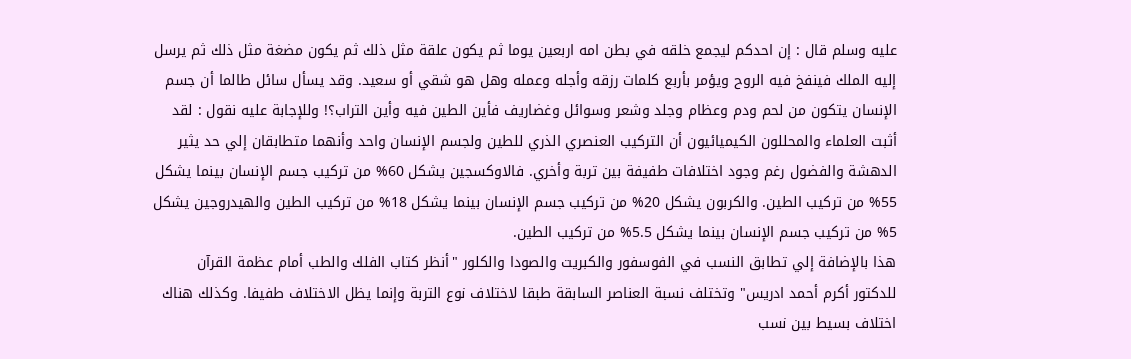عليه وسلم قال : إن احدكم ليجمع خلقه في بطن امه اربعين يوما ثم يكون علقة مثل ذلك ثم يكون مضغة مثل ذلك ثم يرسل إليه الملك فينفخ فيه الروح ويؤمر بأربع كلمات رزقه وأجله وعمله وهل هو شقي أو سعيد. وقد يسأل سائل طالما أن جسم الإنسان يتكون من لحم ودم وعظام وجلد وشعر وسوائل وغضاريف فأين الطين فيه وأين التراب؟! وللإجابة عليه نقول : لقد أثبت العلماء والمحللون الكيميائيون أن التركيب العنصري الذري للطين ولجسم الإنسان واحد وأنهما متطابقان إلي حد يثير الدهشة والفضول رغم وجود اختلافات طفيفة بين تربة وأخري. فالاوكسجين يشكل 60% من تركيب جسم الإنسان بينما يشكل 55% من تركيب الطين. والكربون يشكل 20% من تركيب جسم الإنسان بينما يشكل 18% من تركيب الطين والهيدروجين يشكل 5% من تركيب جسم الإنسان بينما يشكل 5.5% من تركيب الطين.
هذا بالإضافة إلي تطابق النسب في الفوسفور والكبريت والصودا والكلور "أنظر كتاب الفلك والطب أمام عظمة القرآن للدكتور أكرم أحمد ادريس" وتختلف نسبة العناصر السابقة طبقا لاختلاف نوع التربة وإنما يظل الاختلاف طفيفا. وكذلك هناك اختلاف بسيط بين نسب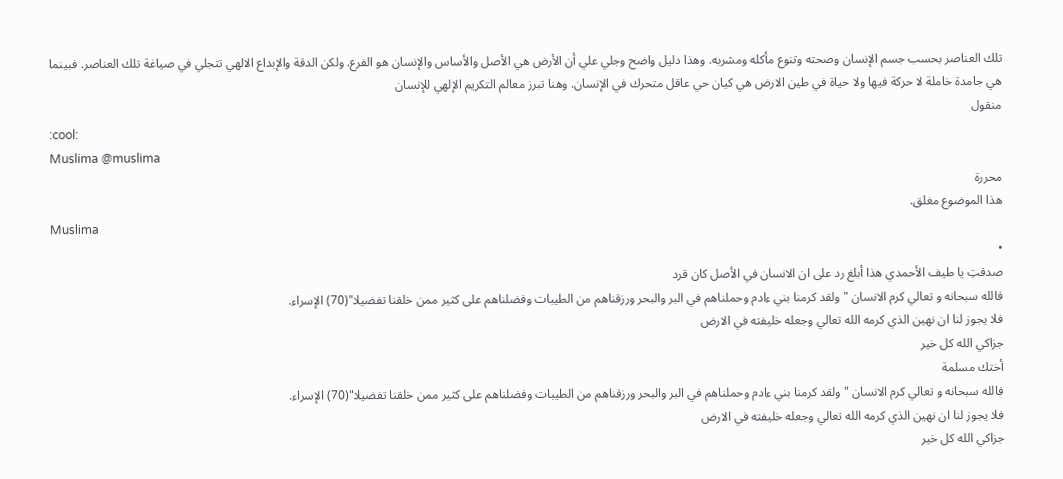تلك العناصر بحسب جسم الإنسان وصحته وتنوع مأكله ومشربه. وهذا دليل واضح وجلي علي أن الأرض هي الأصل والأساس والإنسان هو الفرع. ولكن الدقة والإبداع الالهي تتجلي في صياغة تلك العناصر. فبينما هي جامدة خاملة لا حركة فيها ولا حياة في طين الارض هي كيان حي عاقل متحرك في الإنسان. وهنا تبرز معالم التكريم الإلهي للإنسان
منقول
:cool:
Muslima @muslima
محررة
هذا الموضوع مغلق.
Muslima
•
صدقتِ يا طيف الأحمدي هذا أبلغ رد على ان الانسان في الأصل كان قرد
فالله سبحانه و تعالي كرم الانسان " ولقد كرمنا بني ءادم وحملناهم في البر والبحر ورزقناهم من الطيبات وفضلناهم على كثير ممن خلقنا تفضيلا"(70) الإسراء.
فلا يجوز لنا ان نهين الذي كرمه الله تعالي وجعله خليفته في الارض
جزاكي الله كل خير
أختك مسلمة
فالله سبحانه و تعالي كرم الانسان " ولقد كرمنا بني ءادم وحملناهم في البر والبحر ورزقناهم من الطيبات وفضلناهم على كثير ممن خلقنا تفضيلا"(70) الإسراء.
فلا يجوز لنا ان نهين الذي كرمه الله تعالي وجعله خليفته في الارض
جزاكي الله كل خير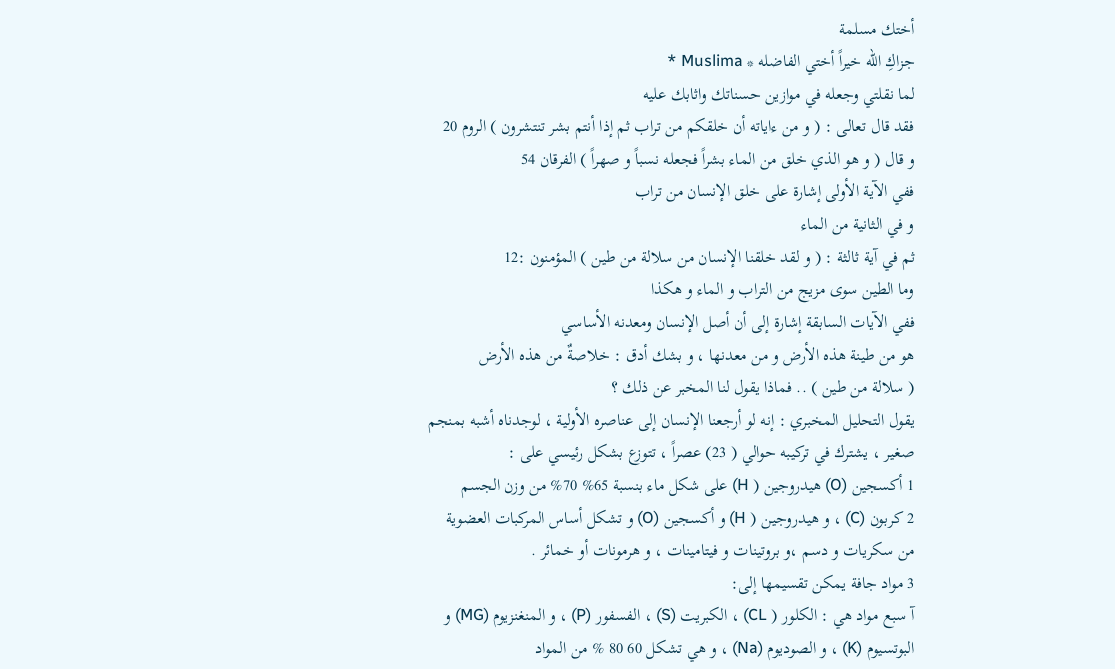أختك مسلمة
جزاكِ الله خيراً أختي الفاضله * Muslima *
لما نقلتي وجعله في موازين حسناتك واثابك عليه
فقد قال تعالى : ( و من ءاياته أن خلقكم من تراب ثم إذا أنتم بشر تنتشرون ) الروم 20
و قال ( و هو الذي خلق من الماء بشراً فجعله نسباً و صهراً ) الفرقان 54
ففي الآية الأولى إشارة على خلق الإنسان من تراب
و في الثانية من الماء
ثم في آية ثالثة : ( و لقد خلقنا الإنسان من سلالة من طين ) المؤمنون :12
وما الطين سوى مزيج من التراب و الماء و هكذا
ففي الآيات السابقة إشارة إلى أن أصل الإنسان ومعدنه الأساسي
هو من طينة هذه الأرض و من معدنها ، و بشك أدق : خلاصةٌ من هذه الأرض
( سلالة من طين ) .. فماذا يقول لنا المخبر عن ذلك ؟
يقول التحليل المخبري : إنه لو أرجعنا الإنسان إلى عناصره الأولية ، لوجدناه أشبه بمنجم
صغير ، يشترك في تركيبه حوالي ( 23) عصراً ، تتوزع بشكل رئيسي على :
1 أكسجين (O) هيدروجين ( H) على شكل ماء بنسبة 65% 70% من وزن الجسم
2 كربون (C) ، و هيدروجين ( H) و أكسجين (O) و تشكل أساس المركبات العضوية
من سكريات و دسم ،و بروتينات و فيتامينات ، و هرمونات أو خمائر .
3 مواد جافة يمكن تقسيمها إلى:
آ سبع مواد هي : الكلور ( CL) ، الكبريت (S) ، الفسفور (P) ، و المنغنزيوم (MG) و
البوتسيوم (K) ، و الصوديوم (Na) ، و هي تشكل 60 80 % من المواد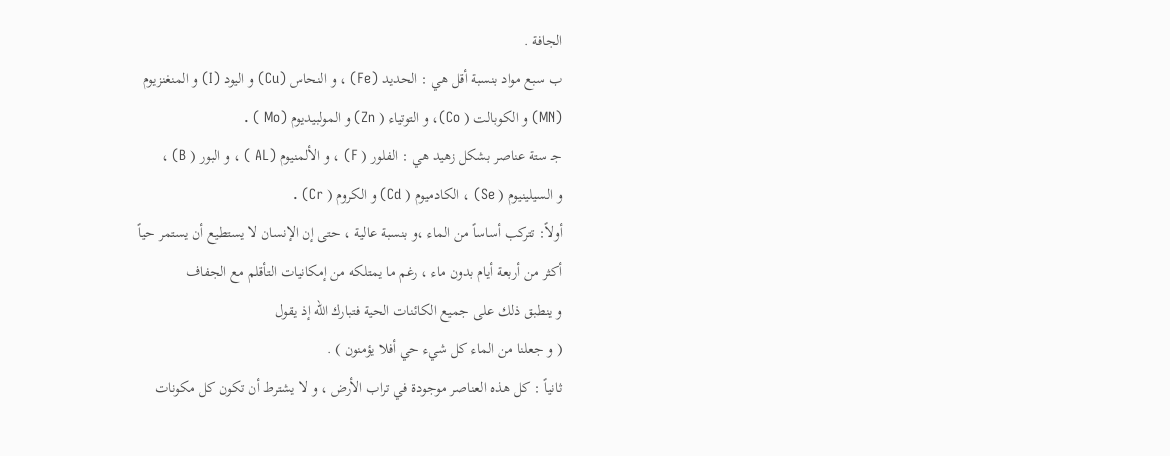الجافة .
ب سبع مواد بنسبة أقل هي : الحديد (Fe) ، و النحاس (Cu) و اليود (I) و المنغنزيوم
(MN) و الكوبالت ( Co)، و التوتياء ( Zn) و المولبيديوم (Mo ) .
جـ ستة عناصر بشكل زهيد هي : الفلور ( F) ، و الألمنيوم (AL ) ، و البور ( B) ،
و السيلينيوم ( Se) ، الكادميوم ( Cd) و الكروم ( Cr) .
أولاً: تتركب أساساً من الماء ،و بنسبة عالية ، حتى إن الإنسان لا يستطيع أن يستمر حياً
أكثر من أربعة أيام بدون ماء ، رغم ما يمتلكه من إمكانيات التأقلم مع الجفاف
و ينطبق ذلك على جميع الكائنات الحية فتبارك الله إذ يقول
( و جعلنا من الماء كل شيء حي أفلا يؤمنون ) .
ثانياً : كل هذه العناصر موجودة في تراب الأرض ، و لا يشترط أن تكون كل مكونات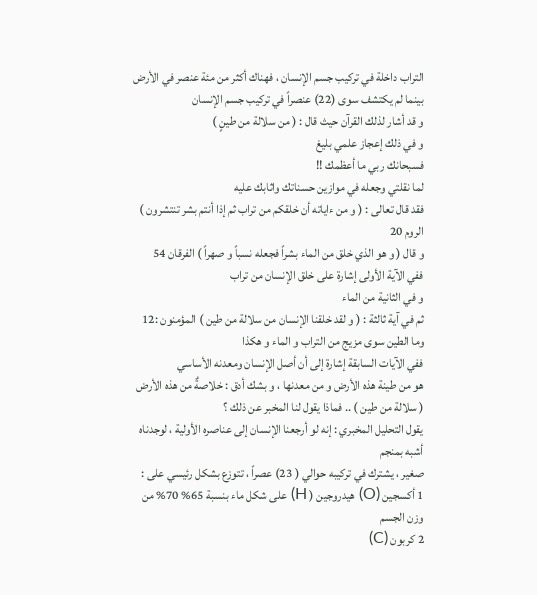التراب داخلة في تركيب جسم الإنسان ، فهناك أكثر من مئة عنصر في الأرض
بينما لم يكتشف سوى (22) عنصراً في تركيب جسم الإنسان
و قد أشار لذلك القرآن حيث قال : ( من سلالة من طينٍ )
و في ذلك إعجاز علمي بليغ
فسبحانك ربي ما أعظمك !!
لما نقلتي وجعله في موازين حسناتك واثابك عليه
فقد قال تعالى : ( و من ءاياته أن خلقكم من تراب ثم إذا أنتم بشر تنتشرون ) الروم 20
و قال ( و هو الذي خلق من الماء بشراً فجعله نسباً و صهراً ) الفرقان 54
ففي الآية الأولى إشارة على خلق الإنسان من تراب
و في الثانية من الماء
ثم في آية ثالثة : ( و لقد خلقنا الإنسان من سلالة من طين ) المؤمنون :12
وما الطين سوى مزيج من التراب و الماء و هكذا
ففي الآيات السابقة إشارة إلى أن أصل الإنسان ومعدنه الأساسي
هو من طينة هذه الأرض و من معدنها ، و بشك أدق : خلاصةٌ من هذه الأرض
( سلالة من طين ) .. فماذا يقول لنا المخبر عن ذلك ؟
يقول التحليل المخبري : إنه لو أرجعنا الإنسان إلى عناصره الأولية ، لوجدناه أشبه بمنجم
صغير ، يشترك في تركيبه حوالي ( 23) عصراً ، تتوزع بشكل رئيسي على :
1 أكسجين (O) هيدروجين ( H) على شكل ماء بنسبة 65% 70% من وزن الجسم
2 كربون (C)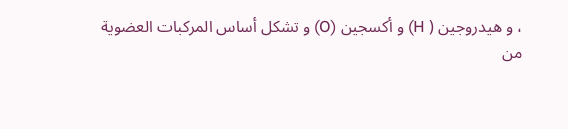، و هيدروجين ( H) و أكسجين (O) و تشكل أساس المركبات العضوية
من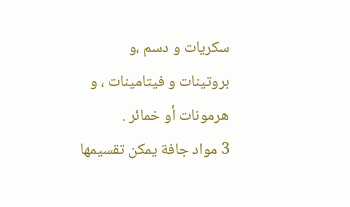سكريات و دسم ،و بروتينات و فيتامينات ، و هرمونات أو خمائر .
3 مواد جافة يمكن تقسيمها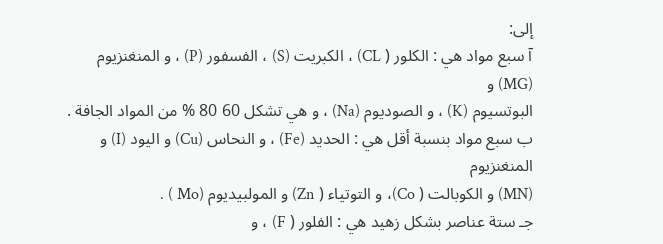إلى:
آ سبع مواد هي : الكلور ( CL) ، الكبريت (S) ، الفسفور (P) ، و المنغنزيوم (MG) و
البوتسيوم (K) ، و الصوديوم (Na) ، و هي تشكل 60 80 % من المواد الجافة .
ب سبع مواد بنسبة أقل هي : الحديد (Fe) ، و النحاس (Cu) و اليود (I) و المنغنزيوم
(MN) و الكوبالت ( Co)، و التوتياء ( Zn) و المولبيديوم (Mo ) .
جـ ستة عناصر بشكل زهيد هي : الفلور ( F) ، و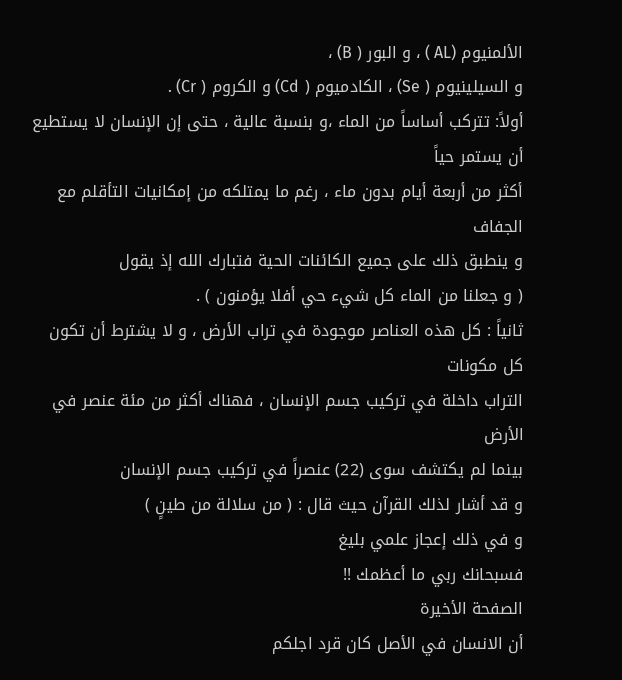الألمنيوم (AL ) ، و البور ( B) ،
و السيلينيوم ( Se) ، الكادميوم ( Cd) و الكروم ( Cr) .
أولاً: تتركب أساساً من الماء ،و بنسبة عالية ، حتى إن الإنسان لا يستطيع أن يستمر حياً
أكثر من أربعة أيام بدون ماء ، رغم ما يمتلكه من إمكانيات التأقلم مع الجفاف
و ينطبق ذلك على جميع الكائنات الحية فتبارك الله إذ يقول
( و جعلنا من الماء كل شيء حي أفلا يؤمنون ) .
ثانياً : كل هذه العناصر موجودة في تراب الأرض ، و لا يشترط أن تكون كل مكونات
التراب داخلة في تركيب جسم الإنسان ، فهناك أكثر من مئة عنصر في الأرض
بينما لم يكتشف سوى (22) عنصراً في تركيب جسم الإنسان
و قد أشار لذلك القرآن حيث قال : ( من سلالة من طينٍ )
و في ذلك إعجاز علمي بليغ
فسبحانك ربي ما أعظمك !!
الصفحة الأخيرة
أن الانسان في الأصل كان قرد اجلكم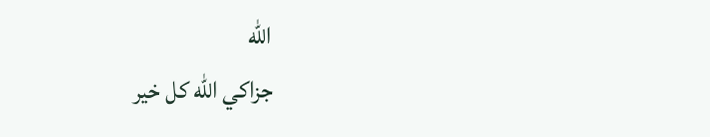الله
جزاكي الله كل خير